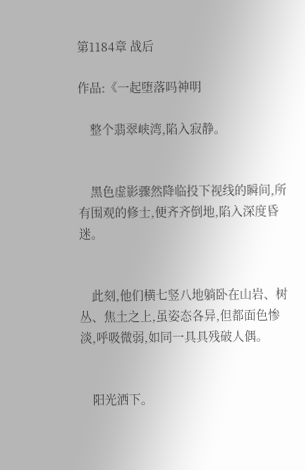第1184章 战后

作品:《一起堕落吗神明

    整个翡翠峡湾,陷入寂静。


    黑色虚影骤然降临投下视线的瞬间,所有围观的修士,便齐齐倒地,陷入深度昏迷。


    此刻,他们横七竖八地躺卧在山岩、树丛、焦土之上,虽姿态各异,但都面色惨淡,呼吸微弱,如同一具具残破人偶。


    阳光洒下。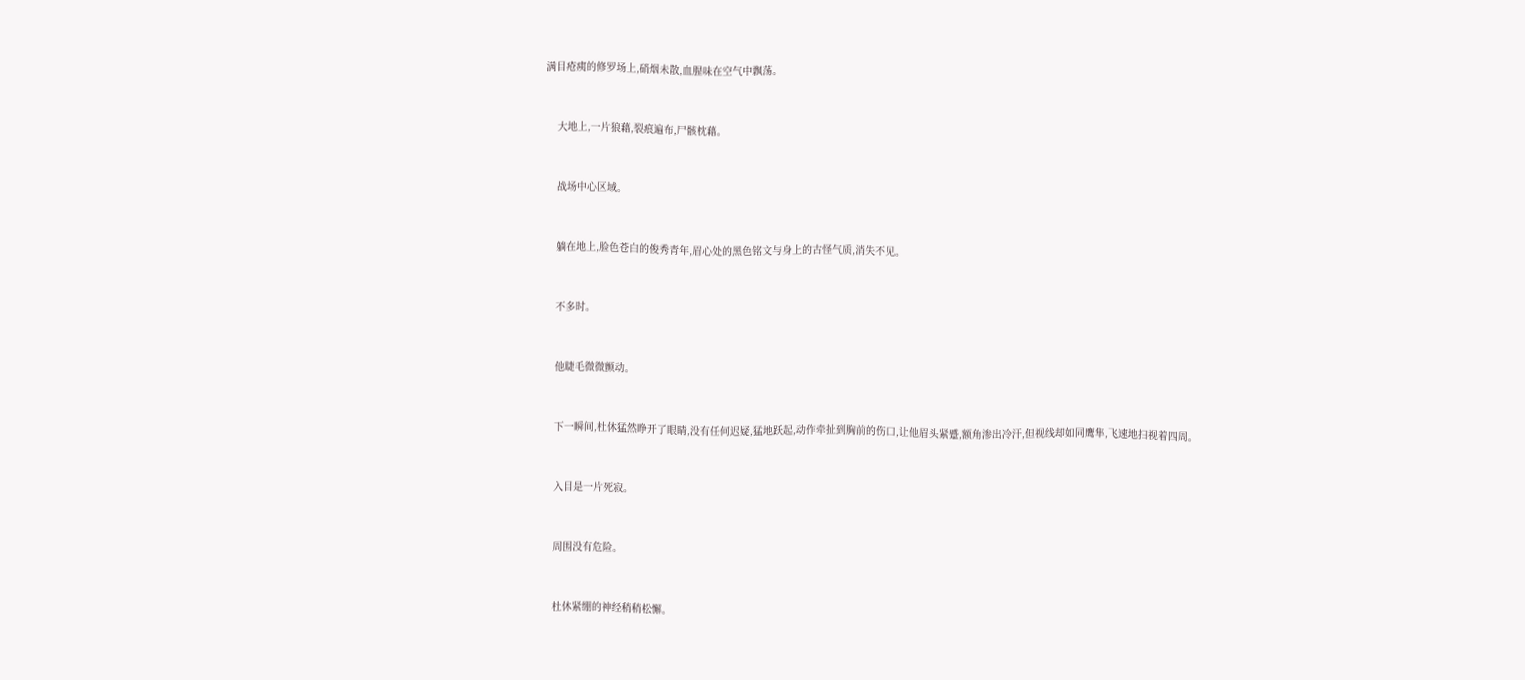满目疮痍的修罗场上,硝烟未散,血腥味在空气中飘荡。


    大地上,一片狼藉,裂痕遍布,尸骸枕藉。


    战场中心区域。


    躺在地上,脸色苍白的俊秀青年,眉心处的黑色铭文与身上的古怪气质,消失不见。


    不多时。


    他睫毛微微颤动。


    下一瞬间,杜休猛然睁开了眼睛,没有任何迟疑,猛地跃起,动作牵扯到胸前的伤口,让他眉头紧蹙,额角渗出冷汗,但视线却如同鹰隼,飞速地扫视着四周。


    入目是一片死寂。


    周围没有危险。


    杜休紧绷的神经稍稍松懈。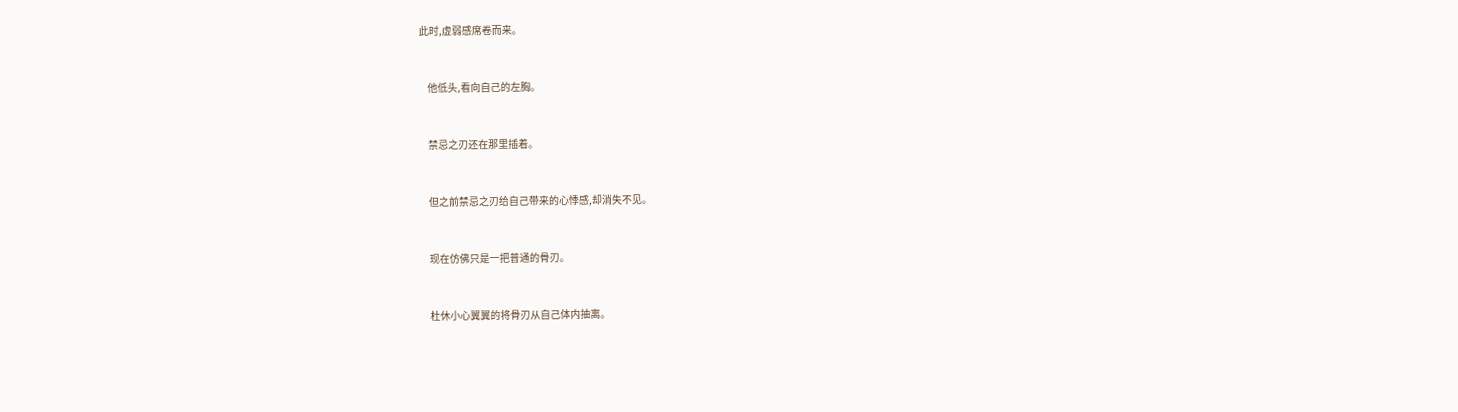此时,虚弱感席卷而来。


    他低头,看向自己的左胸。


    禁忌之刃还在那里插着。


    但之前禁忌之刃给自己带来的心悸感,却消失不见。


    现在仿佛只是一把普通的骨刃。


    杜休小心翼翼的将骨刃从自己体内抽离。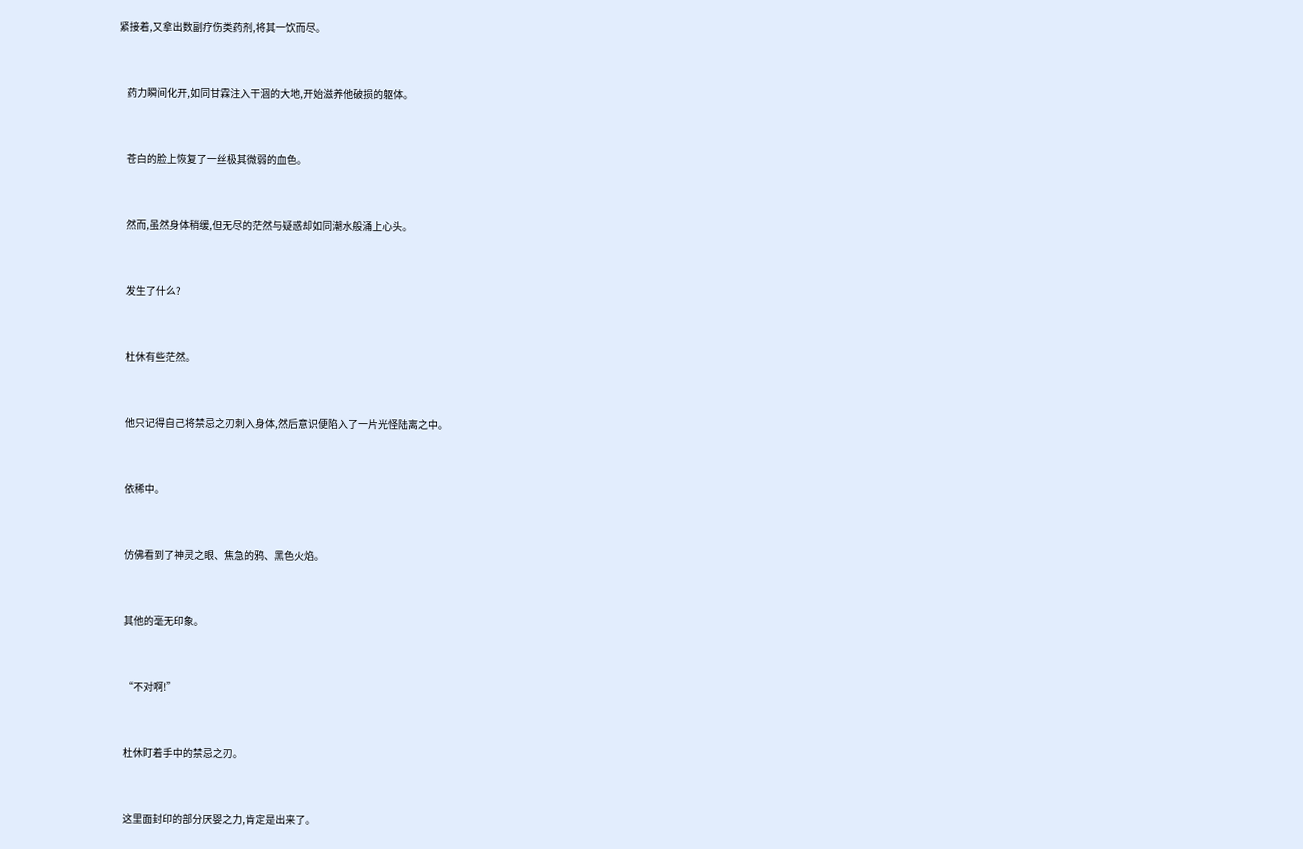紧接着,又拿出数副疗伤类药剂,将其一饮而尽。


    药力瞬间化开,如同甘霖注入干涸的大地,开始滋养他破损的躯体。


    苍白的脸上恢复了一丝极其微弱的血色。


    然而,虽然身体稍缓,但无尽的茫然与疑惑却如同潮水般涌上心头。


    发生了什么?


    杜休有些茫然。


    他只记得自己将禁忌之刃刺入身体,然后意识便陷入了一片光怪陆离之中。


    依稀中。


    仿佛看到了神灵之眼、焦急的鸦、黑色火焰。


    其他的毫无印象。


    “不对啊!”


    杜休盯着手中的禁忌之刃。


    这里面封印的部分厌婴之力,肯定是出来了。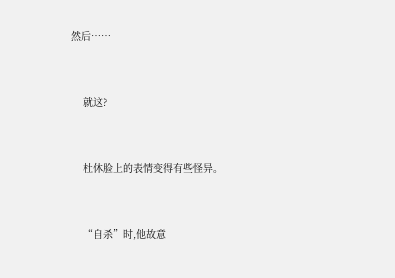然后……


    就这?


    杜休脸上的表情变得有些怪异。


    “自杀”时,他故意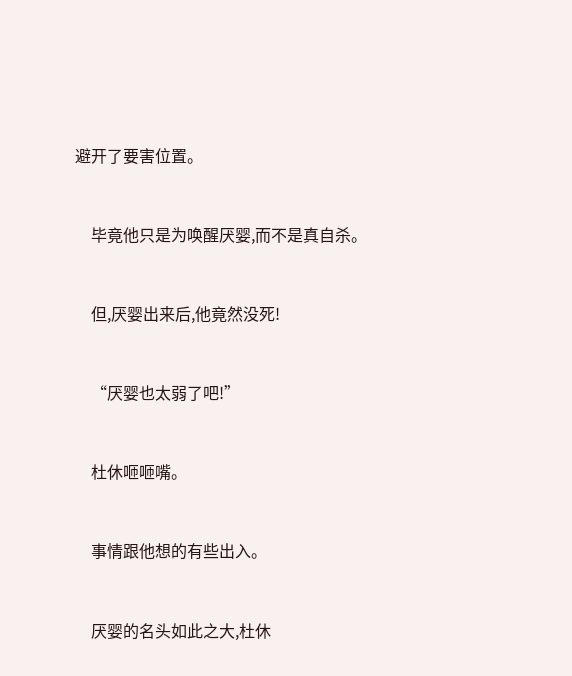避开了要害位置。


    毕竟他只是为唤醒厌婴,而不是真自杀。


    但,厌婴出来后,他竟然没死!


    “厌婴也太弱了吧!”


    杜休咂咂嘴。


    事情跟他想的有些出入。


    厌婴的名头如此之大,杜休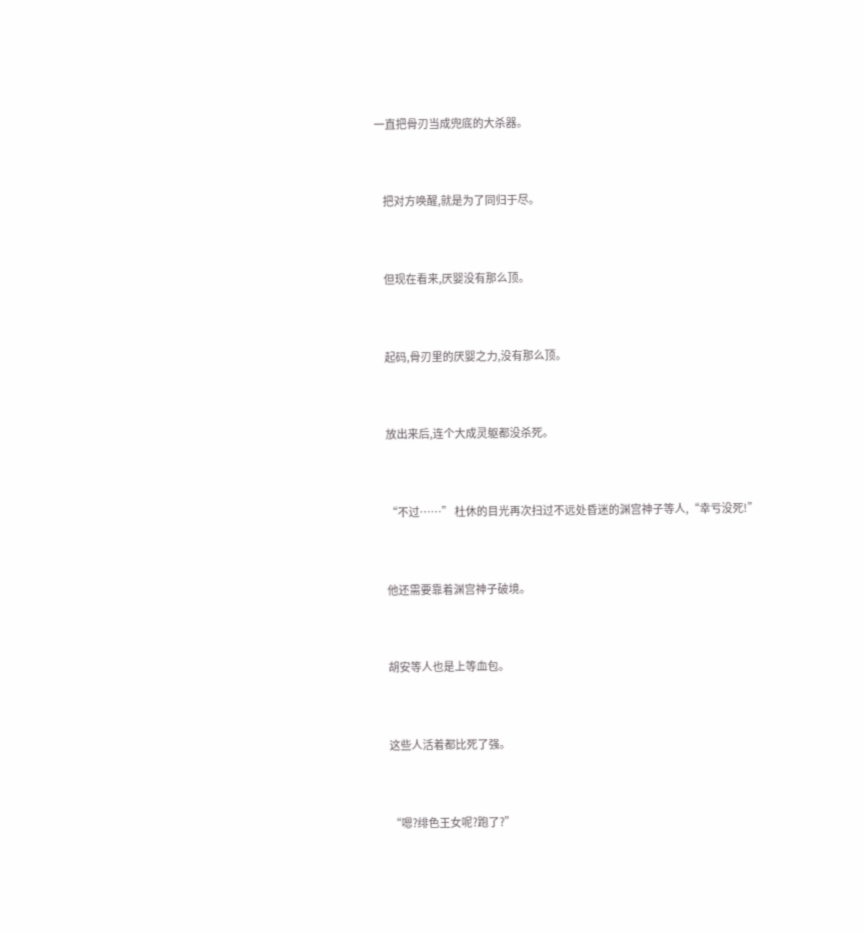一直把骨刃当成兜底的大杀器。


    把对方唤醒,就是为了同归于尽。


    但现在看来,厌婴没有那么顶。


    起码,骨刃里的厌婴之力,没有那么顶。


    放出来后,连个大成灵躯都没杀死。


    “不过……” 杜休的目光再次扫过不远处昏迷的渊宫神子等人,“幸亏没死!”


    他还需要靠着渊宫神子破境。


    胡安等人也是上等血包。


    这些人活着都比死了强。


    “嗯?绯色王女呢?跑了?”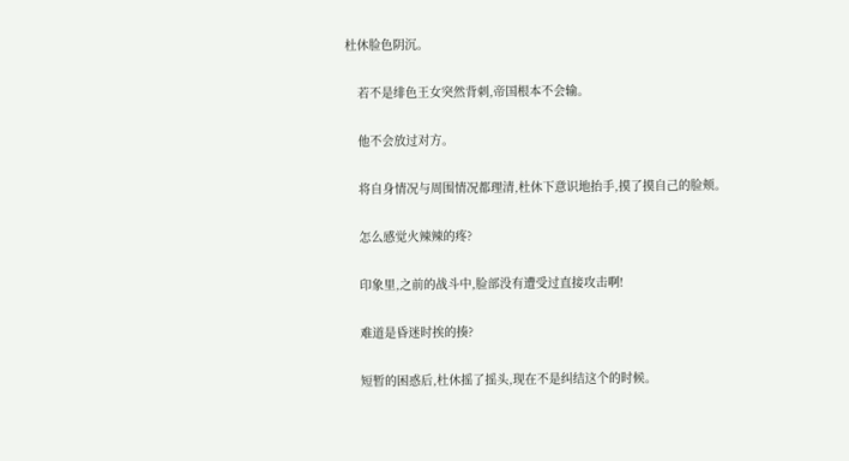杜休脸色阴沉。


    若不是绯色王女突然背刺,帝国根本不会输。


    他不会放过对方。


    将自身情况与周围情况都理清,杜休下意识地抬手,摸了摸自己的脸颊。


    怎么感觉火辣辣的疼?


    印象里,之前的战斗中,脸部没有遭受过直接攻击啊!


    难道是昏迷时挨的揍?


    短暂的困惑后,杜休摇了摇头,现在不是纠结这个的时候。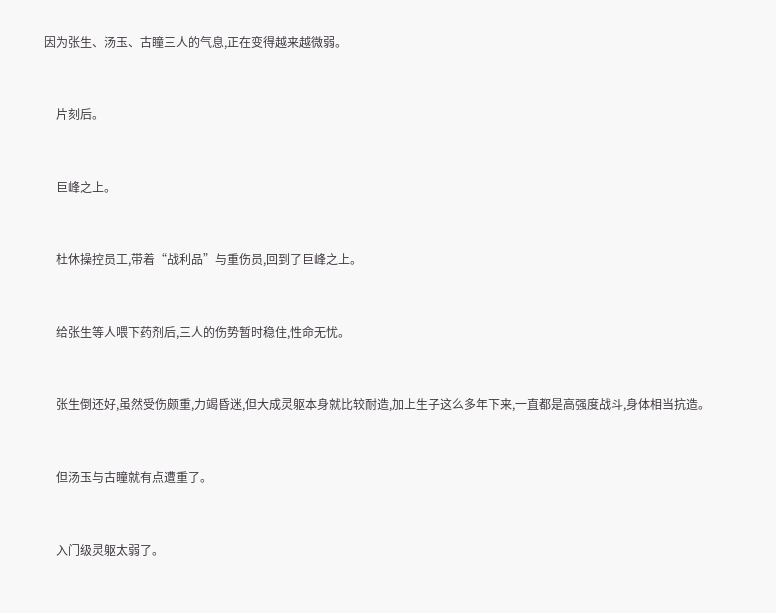因为张生、汤玉、古瞳三人的气息,正在变得越来越微弱。


    片刻后。


    巨峰之上。


    杜休操控员工,带着“战利品”与重伤员,回到了巨峰之上。


    给张生等人喂下药剂后,三人的伤势暂时稳住,性命无忧。


    张生倒还好,虽然受伤颇重,力竭昏迷,但大成灵躯本身就比较耐造,加上生子这么多年下来,一直都是高强度战斗,身体相当抗造。


    但汤玉与古瞳就有点遭重了。


    入门级灵躯太弱了。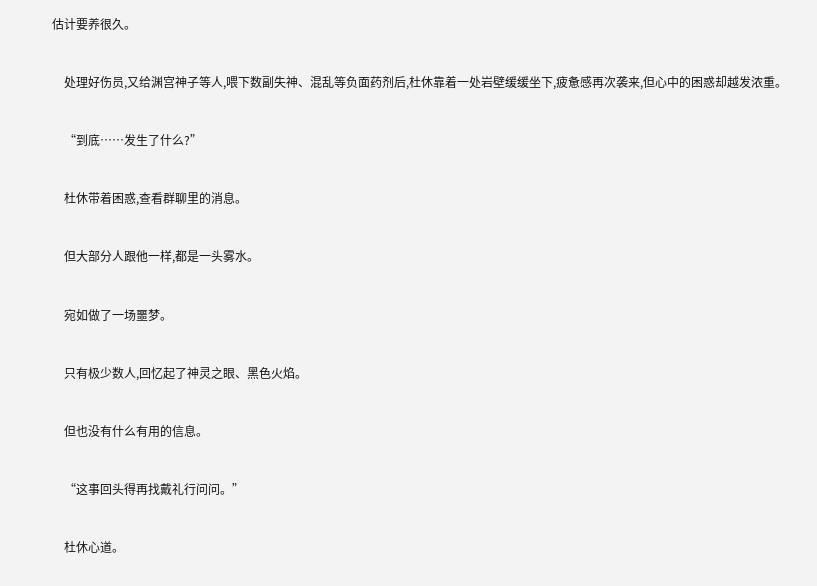估计要养很久。


    处理好伤员,又给渊宫神子等人,喂下数副失神、混乱等负面药剂后,杜休靠着一处岩壁缓缓坐下,疲惫感再次袭来,但心中的困惑却越发浓重。


    “到底……发生了什么?”


    杜休带着困惑,查看群聊里的消息。


    但大部分人跟他一样,都是一头雾水。


    宛如做了一场噩梦。


    只有极少数人,回忆起了神灵之眼、黑色火焰。


    但也没有什么有用的信息。


    “这事回头得再找戴礼行问问。”


    杜休心道。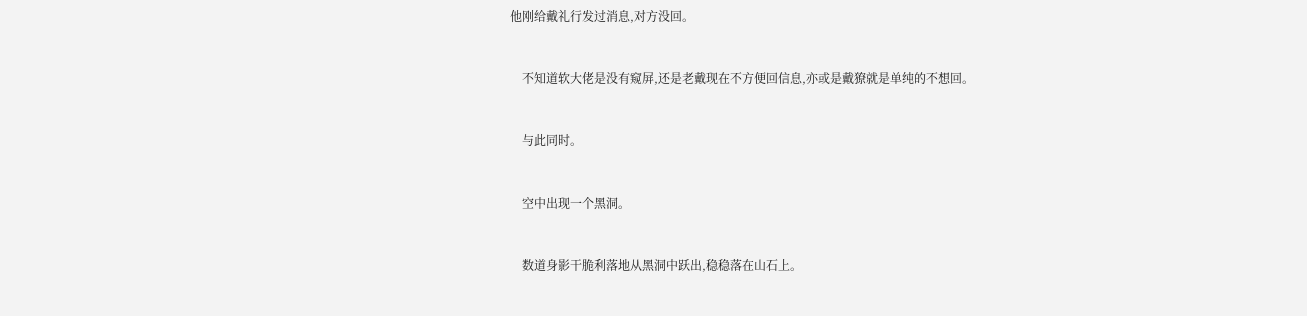他刚给戴礼行发过消息,对方没回。


    不知道软大佬是没有窥屏,还是老戴现在不方便回信息,亦或是戴獠就是单纯的不想回。


    与此同时。


    空中出现一个黑洞。


    数道身影干脆利落地从黑洞中跃出,稳稳落在山石上。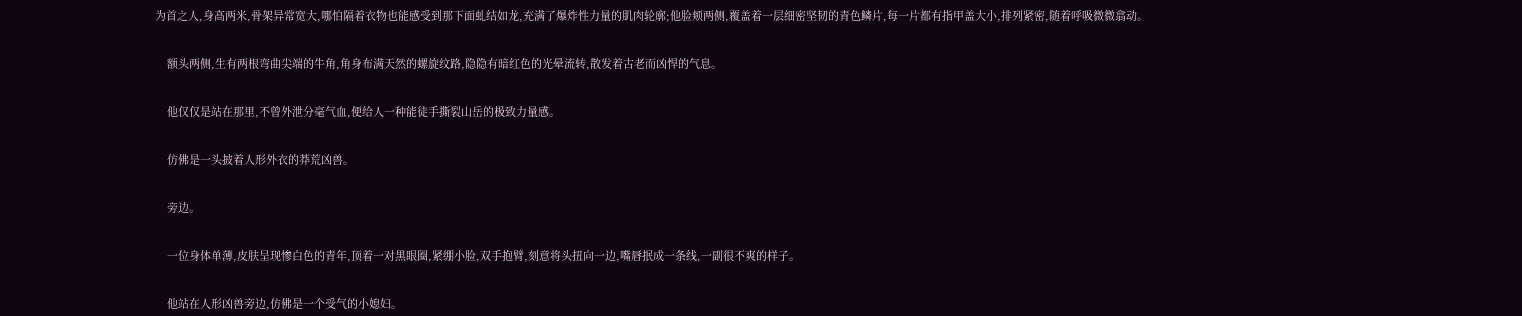为首之人,身高两米,骨架异常宽大,哪怕隔着衣物也能感受到那下面虬结如龙,充满了爆炸性力量的肌肉轮廓;他脸颊两侧,覆盖着一层细密坚韧的青色鳞片,每一片都有指甲盖大小,排列紧密,随着呼吸微微翕动。


    额头两侧,生有两根弯曲尖端的牛角,角身布满天然的螺旋纹路,隐隐有暗红色的光晕流转,散发着古老而凶悍的气息。


    他仅仅是站在那里,不曾外泄分毫气血,便给人一种能徒手撕裂山岳的极致力量感。


    仿佛是一头披着人形外衣的莽荒凶兽。


    旁边。


    一位身体单薄,皮肤呈现惨白色的青年,顶着一对黑眼圈,紧绷小脸,双手抱臂,刻意将头扭向一边,嘴唇抿成一条线,一副很不爽的样子。


    他站在人形凶兽旁边,仿佛是一个受气的小媳妇。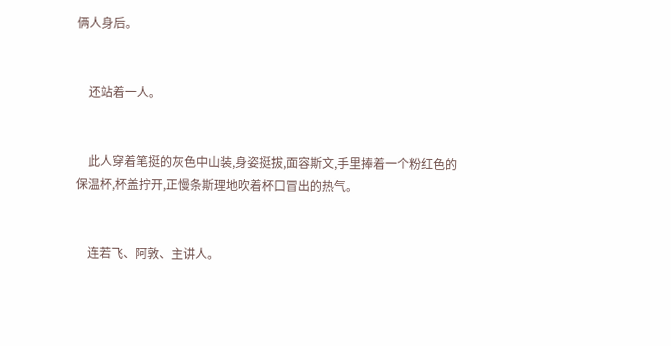俩人身后。


    还站着一人。


    此人穿着笔挺的灰色中山装,身姿挺拔,面容斯文,手里捧着一个粉红色的保温杯,杯盖拧开,正慢条斯理地吹着杯口冒出的热气。


    连若飞、阿敦、主讲人。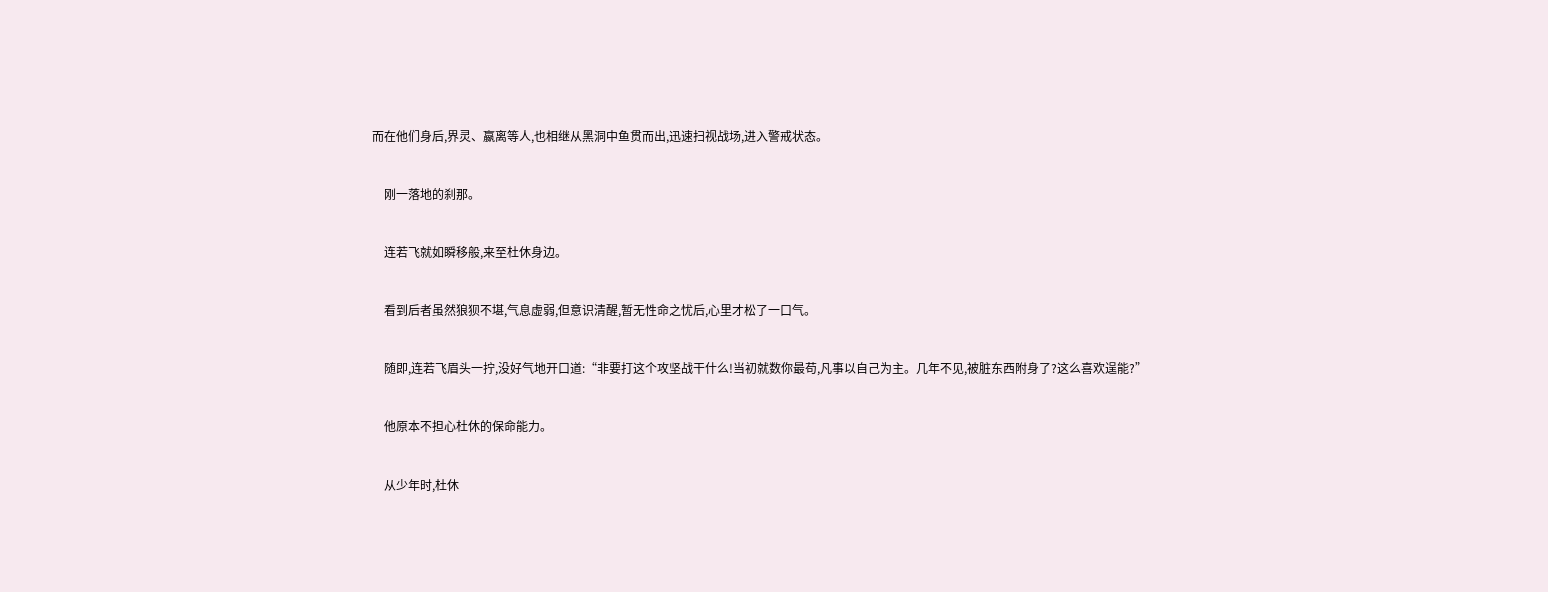而在他们身后,界灵、嬴离等人,也相继从黑洞中鱼贯而出,迅速扫视战场,进入警戒状态。


    刚一落地的刹那。


    连若飞就如瞬移般,来至杜休身边。


    看到后者虽然狼狈不堪,气息虚弱,但意识清醒,暂无性命之忧后,心里才松了一口气。


    随即,连若飞眉头一拧,没好气地开口道:“非要打这个攻坚战干什么!当初就数你最苟,凡事以自己为主。几年不见,被脏东西附身了?这么喜欢逞能?”


    他原本不担心杜休的保命能力。


    从少年时,杜休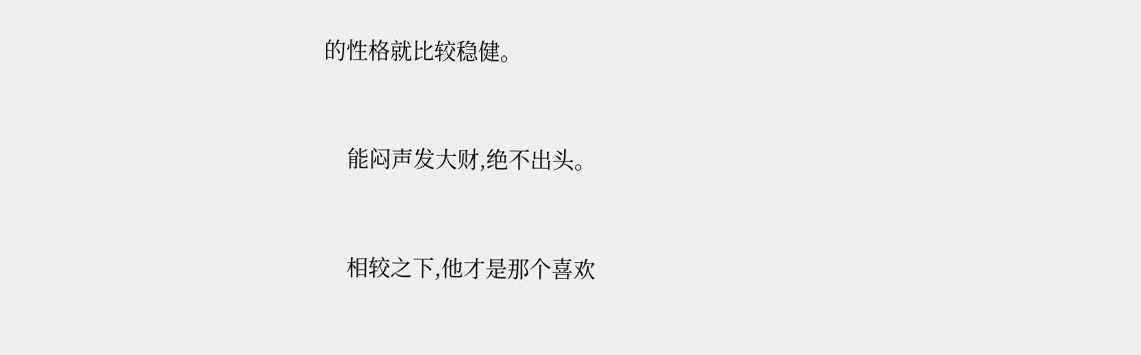的性格就比较稳健。


    能闷声发大财,绝不出头。


    相较之下,他才是那个喜欢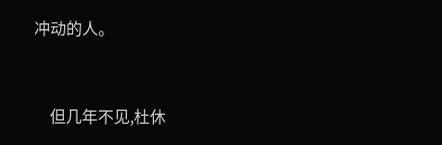冲动的人。


    但几年不见,杜休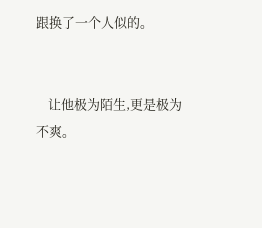跟换了一个人似的。


    让他极为陌生,更是极为不爽。